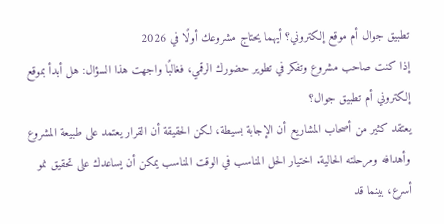تطبيق جوال أم موقع إلكتروني؟ أيهما يحتاج مشروعك أولًا في 2026
إذا كنت صاحب مشروع وتفكر في تطوير حضورك الرقمي، فغالبًا واجهت هذا السؤال: هل أبدأ بموقع إلكتروني أم تطبيق جوال؟
يعتقد كثير من أصحاب المشاريع أن الإجابة بسيطة، لكن الحقيقة أن القرار يعتمد على طبيعة المشروع وأهدافه ومرحلته الحالية. اختيار الحل المناسب في الوقت المناسب يمكن أن يساعدك على تحقيق نمو أسرع، بينما قد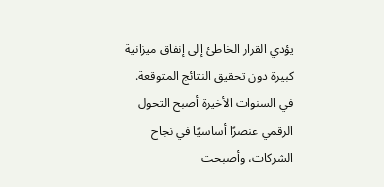يؤدي القرار الخاطئ إلى إنفاق ميزانية كبيرة دون تحقيق النتائج المتوقعة.
في السنوات الأخيرة أصبح التحول الرقمي عنصرًا أساسيًا في نجاح الشركات، وأصبحت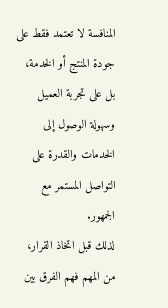المنافسة لا تعتمد فقط على جودة المنتج أو الخدمة، بل على تجربة العميل وسهولة الوصول إلى الخدمات والقدرة على التواصل المستمر مع الجمهور.
لذلك قبل اتخاذ القرار، من المهم فهم الفرق بين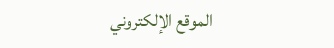الموقع الإلكتروني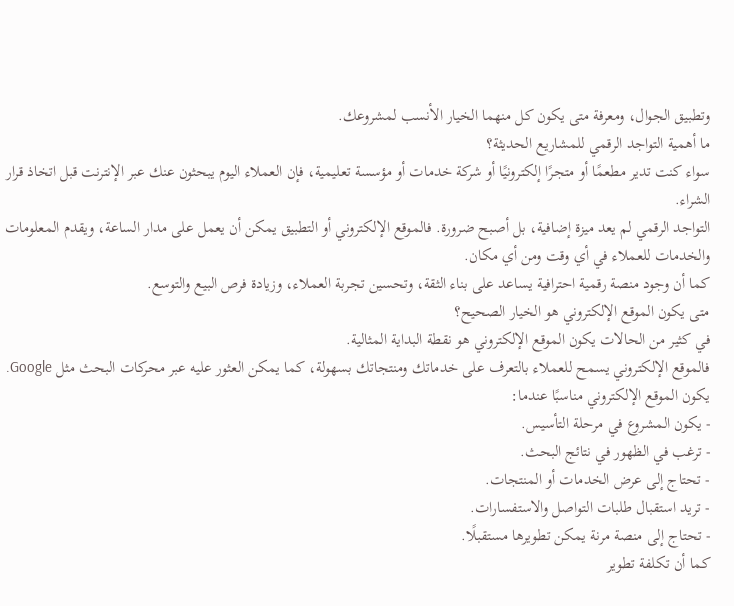وتطبيق الجوال، ومعرفة متى يكون كل منهما الخيار الأنسب لمشروعك.
ما أهمية التواجد الرقمي للمشاريع الحديثة؟
سواء كنت تدير مطعمًا أو متجرًا إلكترونيًا أو شركة خدمات أو مؤسسة تعليمية، فإن العملاء اليوم يبحثون عنك عبر الإنترنت قبل اتخاذ قرار الشراء.
التواجد الرقمي لم يعد ميزة إضافية، بل أصبح ضرورة. فالموقع الإلكتروني أو التطبيق يمكن أن يعمل على مدار الساعة، ويقدم المعلومات والخدمات للعملاء في أي وقت ومن أي مكان.
كما أن وجود منصة رقمية احترافية يساعد على بناء الثقة، وتحسين تجربة العملاء، وزيادة فرص البيع والتوسع.
متى يكون الموقع الإلكتروني هو الخيار الصحيح؟
في كثير من الحالات يكون الموقع الإلكتروني هو نقطة البداية المثالية.
فالموقع الإلكتروني يسمح للعملاء بالتعرف على خدماتك ومنتجاتك بسهولة، كما يمكن العثور عليه عبر محركات البحث مثل Google.
يكون الموقع الإلكتروني مناسبًا عندما:
- يكون المشروع في مرحلة التأسيس.
- ترغب في الظهور في نتائج البحث.
- تحتاج إلى عرض الخدمات أو المنتجات.
- تريد استقبال طلبات التواصل والاستفسارات.
- تحتاج إلى منصة مرنة يمكن تطويرها مستقبلًا.
كما أن تكلفة تطوير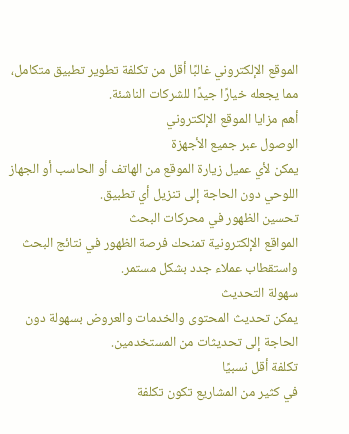الموقع الإلكتروني غالبًا أقل من تكلفة تطوير تطبيق متكامل، مما يجعله خيارًا جيدًا للشركات الناشئة.
أهم مزايا الموقع الإلكتروني
الوصول عبر جميع الأجهزة
يمكن لأي عميل زيارة الموقع من الهاتف أو الحاسب أو الجهاز اللوحي دون الحاجة إلى تنزيل أي تطبيق.
تحسين الظهور في محركات البحث
المواقع الإلكترونية تمنحك فرصة الظهور في نتائج البحث واستقطاب عملاء جدد بشكل مستمر.
سهولة التحديث
يمكن تحديث المحتوى والخدمات والعروض بسهولة دون الحاجة إلى تحديثات من المستخدمين.
تكلفة أقل نسبيًا
في كثير من المشاريع تكون تكلفة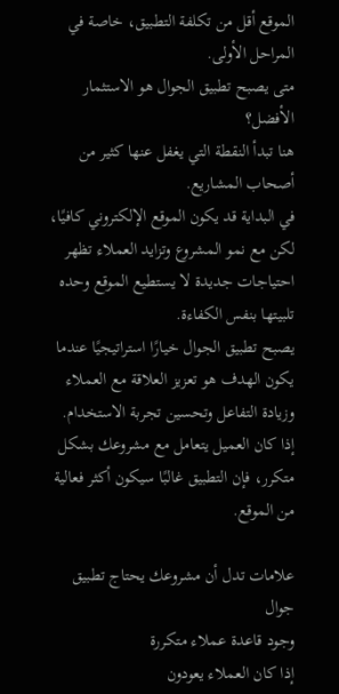الموقع أقل من تكلفة التطبيق، خاصة في المراحل الأولى.
متى يصبح تطبيق الجوال هو الاستثمار الأفضل؟
هنا تبدأ النقطة التي يغفل عنها كثير من أصحاب المشاريع.
في البداية قد يكون الموقع الإلكتروني كافيًا، لكن مع نمو المشروع وتزايد العملاء تظهر احتياجات جديدة لا يستطيع الموقع وحده تلبيتها بنفس الكفاءة.
يصبح تطبيق الجوال خيارًا استراتيجيًا عندما يكون الهدف هو تعزيز العلاقة مع العملاء وزيادة التفاعل وتحسين تجربة الاستخدام.
إذا كان العميل يتعامل مع مشروعك بشكل متكرر، فإن التطبيق غالبًا سيكون أكثر فعالية من الموقع.

علامات تدل أن مشروعك يحتاج تطبيق جوال
وجود قاعدة عملاء متكررة
إذا كان العملاء يعودون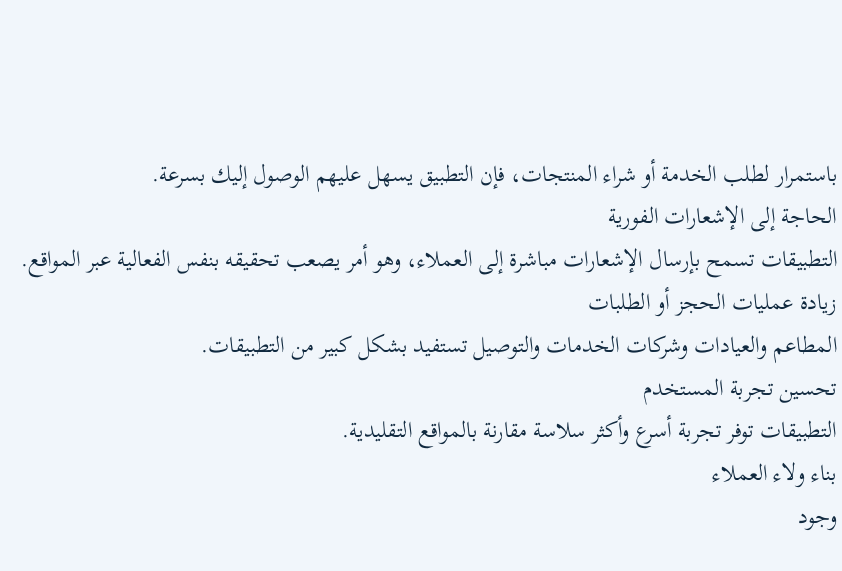باستمرار لطلب الخدمة أو شراء المنتجات، فإن التطبيق يسهل عليهم الوصول إليك بسرعة.
الحاجة إلى الإشعارات الفورية
التطبيقات تسمح بإرسال الإشعارات مباشرة إلى العملاء، وهو أمر يصعب تحقيقه بنفس الفعالية عبر المواقع.
زيادة عمليات الحجز أو الطلبات
المطاعم والعيادات وشركات الخدمات والتوصيل تستفيد بشكل كبير من التطبيقات.
تحسين تجربة المستخدم
التطبيقات توفر تجربة أسرع وأكثر سلاسة مقارنة بالمواقع التقليدية.
بناء ولاء العملاء
وجود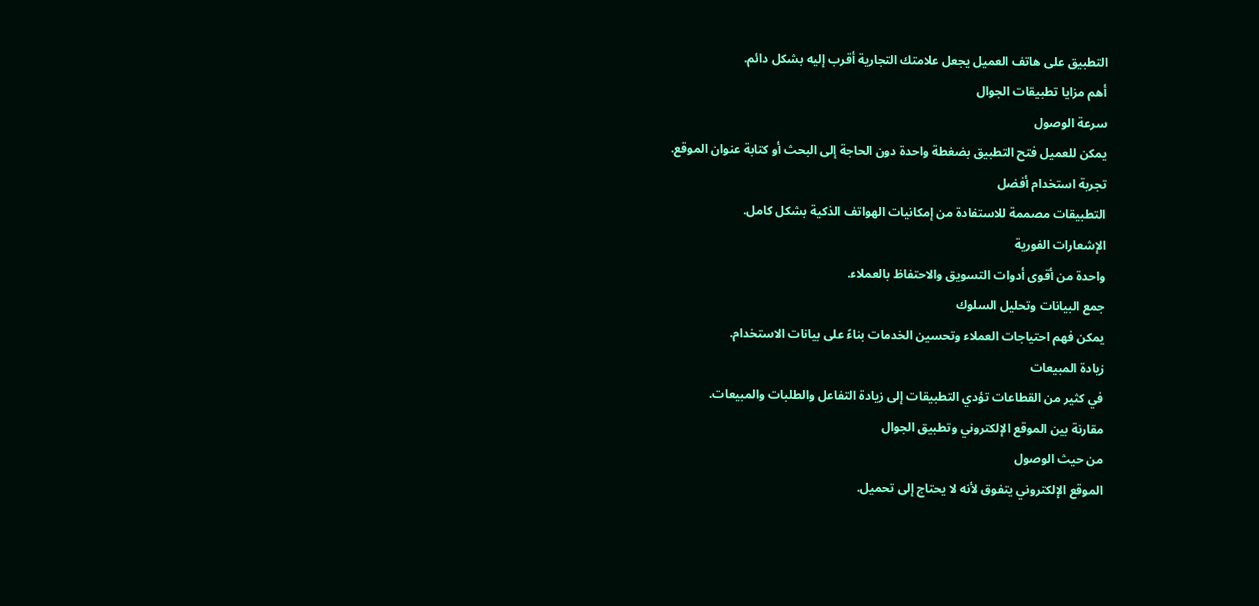التطبيق على هاتف العميل يجعل علامتك التجارية أقرب إليه بشكل دائم.
أهم مزايا تطبيقات الجوال
سرعة الوصول
يمكن للعميل فتح التطبيق بضغطة واحدة دون الحاجة إلى البحث أو كتابة عنوان الموقع.
تجربة استخدام أفضل
التطبيقات مصممة للاستفادة من إمكانيات الهواتف الذكية بشكل كامل.
الإشعارات الفورية
واحدة من أقوى أدوات التسويق والاحتفاظ بالعملاء.
جمع البيانات وتحليل السلوك
يمكن فهم احتياجات العملاء وتحسين الخدمات بناءً على بيانات الاستخدام.
زيادة المبيعات
في كثير من القطاعات تؤدي التطبيقات إلى زيادة التفاعل والطلبات والمبيعات.
مقارنة بين الموقع الإلكتروني وتطبيق الجوال
من حيث الوصول
الموقع الإلكتروني يتفوق لأنه لا يحتاج إلى تحميل.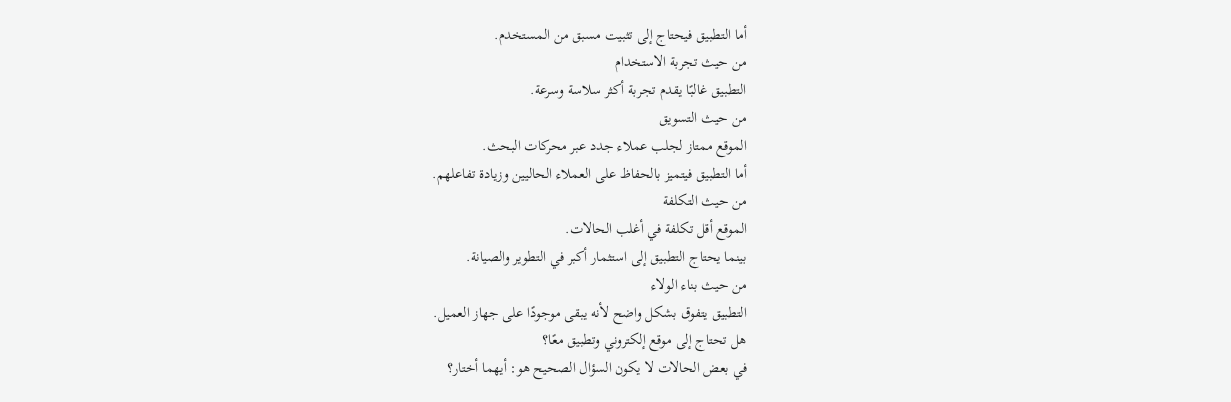أما التطبيق فيحتاج إلى تثبيت مسبق من المستخدم.
من حيث تجربة الاستخدام
التطبيق غالبًا يقدم تجربة أكثر سلاسة وسرعة.
من حيث التسويق
الموقع ممتاز لجلب عملاء جدد عبر محركات البحث.
أما التطبيق فيتميز بالحفاظ على العملاء الحاليين وزيادة تفاعلهم.
من حيث التكلفة
الموقع أقل تكلفة في أغلب الحالات.
بينما يحتاج التطبيق إلى استثمار أكبر في التطوير والصيانة.
من حيث بناء الولاء
التطبيق يتفوق بشكل واضح لأنه يبقى موجودًا على جهاز العميل.
هل تحتاج إلى موقع إلكتروني وتطبيق معًا؟
في بعض الحالات لا يكون السؤال الصحيح هو: أيهما أختار؟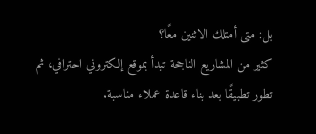بل: متى أمتلك الاثنين معًا؟
كثير من المشاريع الناجحة تبدأ بموقع إلكتروني احترافي، ثم تطور تطبيقًا بعد بناء قاعدة عملاء مناسبة.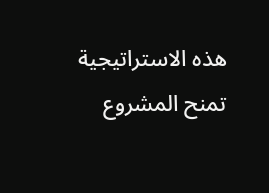هذه الاستراتيجية تمنح المشروع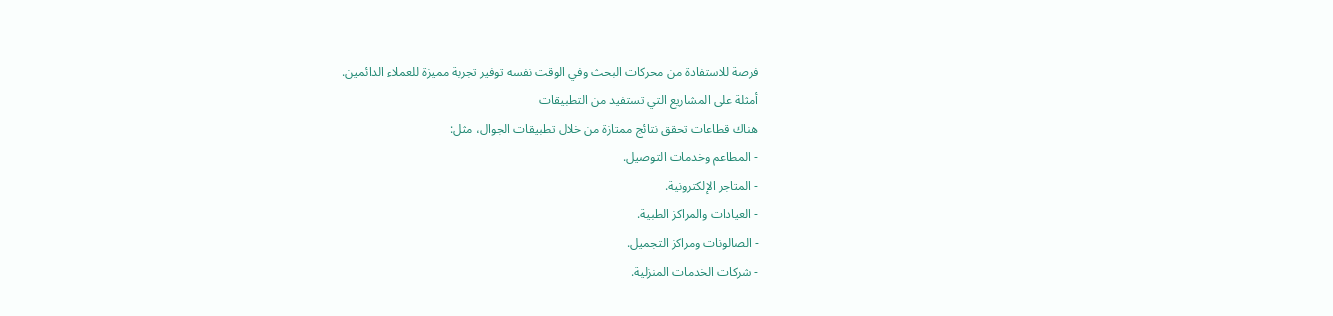فرصة للاستفادة من محركات البحث وفي الوقت نفسه توفير تجربة مميزة للعملاء الدائمين.
أمثلة على المشاريع التي تستفيد من التطبيقات
هناك قطاعات تحقق نتائج ممتازة من خلال تطبيقات الجوال، مثل:
- المطاعم وخدمات التوصيل.
- المتاجر الإلكترونية.
- العيادات والمراكز الطبية.
- الصالونات ومراكز التجميل.
- شركات الخدمات المنزلية.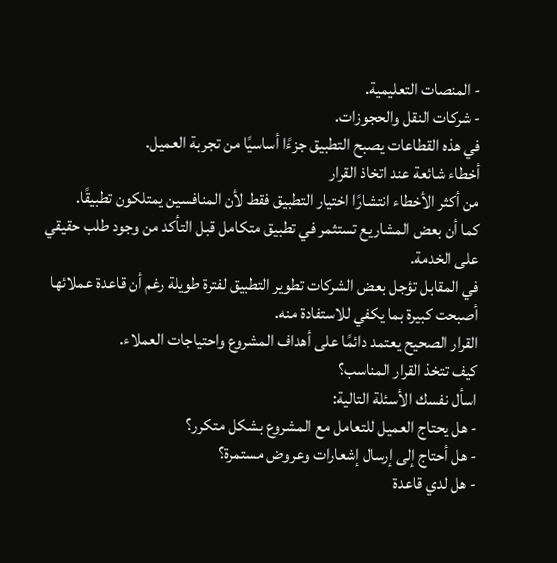- المنصات التعليمية.
- شركات النقل والحجوزات.
في هذه القطاعات يصبح التطبيق جزءًا أساسيًا من تجربة العميل.
أخطاء شائعة عند اتخاذ القرار
من أكثر الأخطاء انتشارًا اختيار التطبيق فقط لأن المنافسين يمتلكون تطبيقًا.
كما أن بعض المشاريع تستثمر في تطبيق متكامل قبل التأكد من وجود طلب حقيقي على الخدمة.
في المقابل تؤجل بعض الشركات تطوير التطبيق لفترة طويلة رغم أن قاعدة عملائها أصبحت كبيرة بما يكفي للاستفادة منه.
القرار الصحيح يعتمد دائمًا على أهداف المشروع واحتياجات العملاء.
كيف تتخذ القرار المناسب؟
اسأل نفسك الأسئلة التالية:
- هل يحتاج العميل للتعامل مع المشروع بشكل متكرر؟
- هل أحتاج إلى إرسال إشعارات وعروض مستمرة؟
- هل لدي قاعدة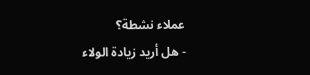عملاء نشطة؟
- هل أريد زيادة الولاء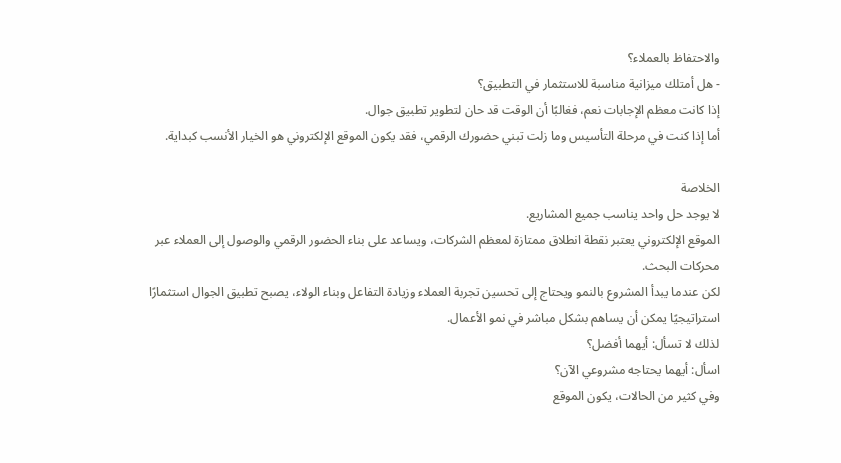والاحتفاظ بالعملاء؟
- هل أمتلك ميزانية مناسبة للاستثمار في التطبيق؟
إذا كانت معظم الإجابات نعم، فغالبًا أن الوقت قد حان لتطوير تطبيق جوال.
أما إذا كنت في مرحلة التأسيس وما زلت تبني حضورك الرقمي، فقد يكون الموقع الإلكتروني هو الخيار الأنسب كبداية.

الخلاصة
لا يوجد حل واحد يناسب جميع المشاريع.
الموقع الإلكتروني يعتبر نقطة انطلاق ممتازة لمعظم الشركات، ويساعد على بناء الحضور الرقمي والوصول إلى العملاء عبر محركات البحث.
لكن عندما يبدأ المشروع بالنمو ويحتاج إلى تحسين تجربة العملاء وزيادة التفاعل وبناء الولاء، يصبح تطبيق الجوال استثمارًا استراتيجيًا يمكن أن يساهم بشكل مباشر في نمو الأعمال.
لذلك لا تسأل: أيهما أفضل؟
اسأل: أيهما يحتاجه مشروعي الآن؟
وفي كثير من الحالات، يكون الموقع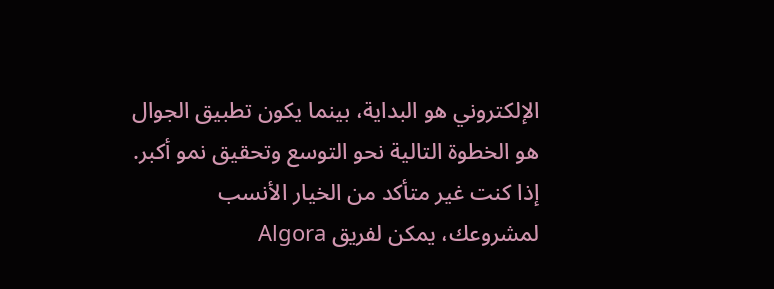الإلكتروني هو البداية، بينما يكون تطبيق الجوال هو الخطوة التالية نحو التوسع وتحقيق نمو أكبر.
إذا كنت غير متأكد من الخيار الأنسب لمشروعك، يمكن لفريق Algora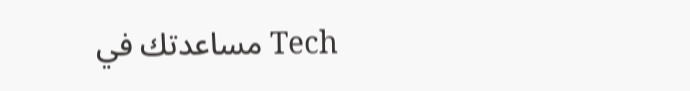Tech مساعدتك في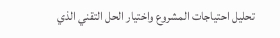تحليل احتياجات المشروع واختيار الحل التقني الذي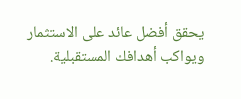يحقق أفضل عائد على الاستثمار ويواكب أهدافك المستقبلية.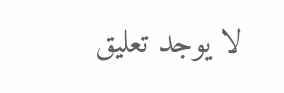لا يوجد تعليق